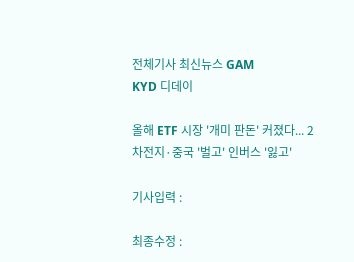전체기사 최신뉴스 GAM
KYD 디데이

올해 ETF 시장 '개미 판돈' 커졌다... 2차전지·중국 '벌고' 인버스 '잃고'

기사입력 :

최종수정 :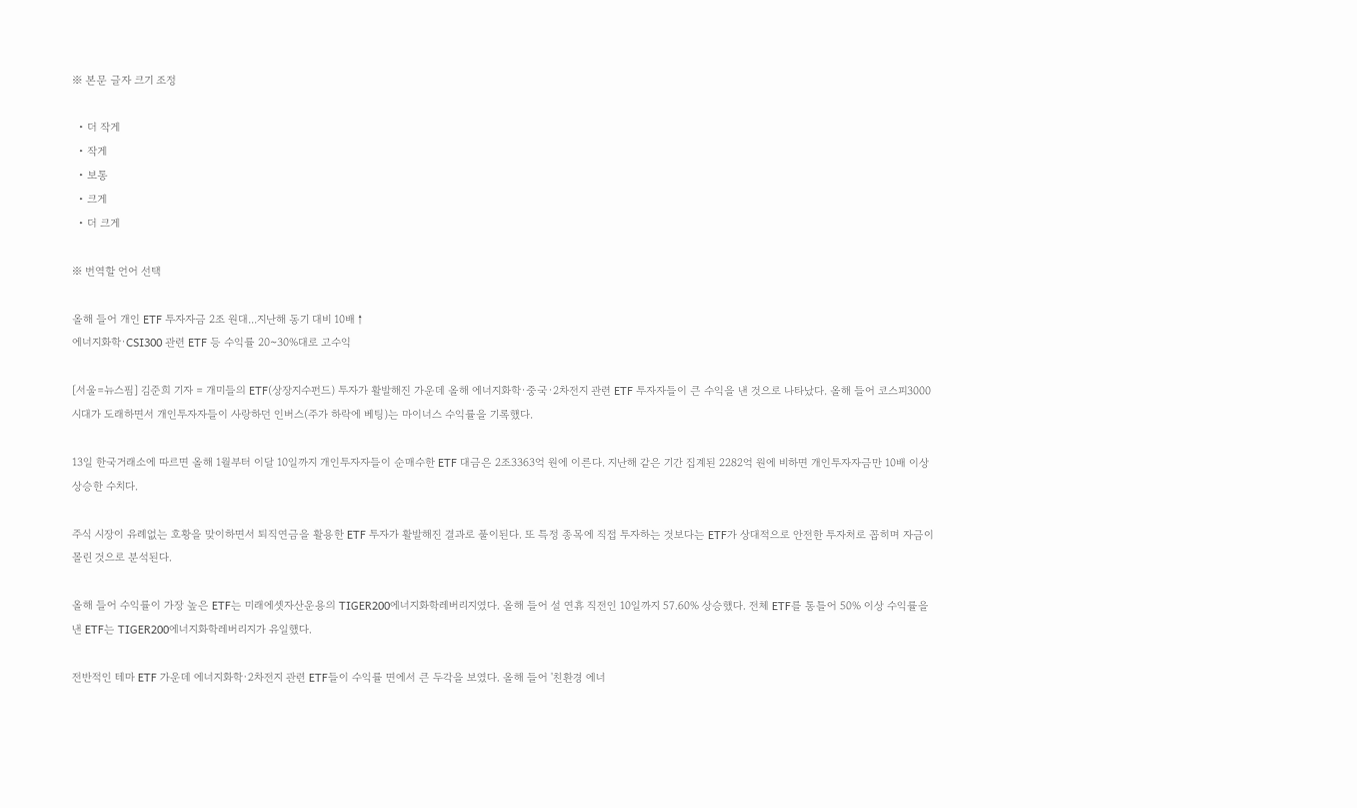※ 본문 글자 크기 조정

  • 더 작게
  • 작게
  • 보통
  • 크게
  • 더 크게

※ 번역할 언어 선택

올해 들어 개인 ETF 투자자금 2조 원대...지난해 동기 대비 10배↑
에너지화학·CSI300 관련 ETF 등 수익률 20~30%대로 고수익

[서울=뉴스핌] 김준희 기자 = 개미들의 ETF(상장지수펀드) 투자가 활발해진 가운데 올해 에너지화학·중국·2차전지 관련 ETF 투자자들이 큰 수익을 낸 것으로 나타났다. 올해 들어 코스피3000 시대가 도래하면서 개인투자자들이 사랑하던 인버스(주가 하락에 베팅)는 마이너스 수익률을 기록했다.

13일 한국거래소에 따르면 올해 1월부터 이달 10일까지 개인투자자들이 순매수한 ETF 대금은 2조3363억 원에 이른다. 지난해 같은 기간 집계된 2282억 원에 비하면 개인투자자금만 10배 이상 상승한 수치다.

주식 시장이 유례없는 호황을 맞이하면서 퇴직연금을 활용한 ETF 투자가 활발해진 결과로 풀이된다. 또 특정 종목에 직접 투자하는 것보다는 ETF가 상대적으로 안전한 투자처로 꼽히며 자금이 몰린 것으로 분석된다.

올해 들어 수익률이 가장 높은 ETF는 미래에셋자산운용의 TIGER200에너지화학레버리지였다. 올해 들어 설 연휴 직전인 10일까지 57.60% 상승했다. 전체 ETF를 통틀어 50% 이상 수익률을 낸 ETF는 TIGER200에너지화학레버리지가 유일했다.

전반적인 테마 ETF 가운데 에너지화학·2차전지 관련 ETF들이 수익률 면에서 큰 두각을 보였다. 올해 들어 '친환경 에너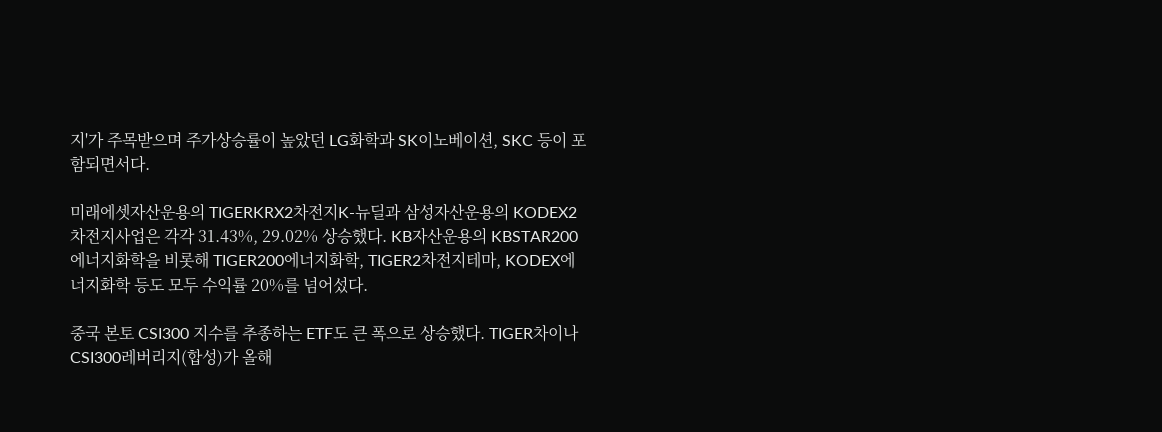지'가 주목받으며 주가상승률이 높았던 LG화학과 SK이노베이션, SKC 등이 포함되면서다.

미래에셋자산운용의 TIGERKRX2차전지K-뉴딜과 삼성자산운용의 KODEX2차전지사업은 각각 31.43%, 29.02% 상승했다. KB자산운용의 KBSTAR200에너지화학을 비롯해 TIGER200에너지화학, TIGER2차전지테마, KODEX에너지화학 등도 모두 수익률 20%를 넘어섰다.

중국 본토 CSI300 지수를 추종하는 ETF도 큰 폭으로 상승했다. TIGER차이나CSI300레버리지(합성)가 올해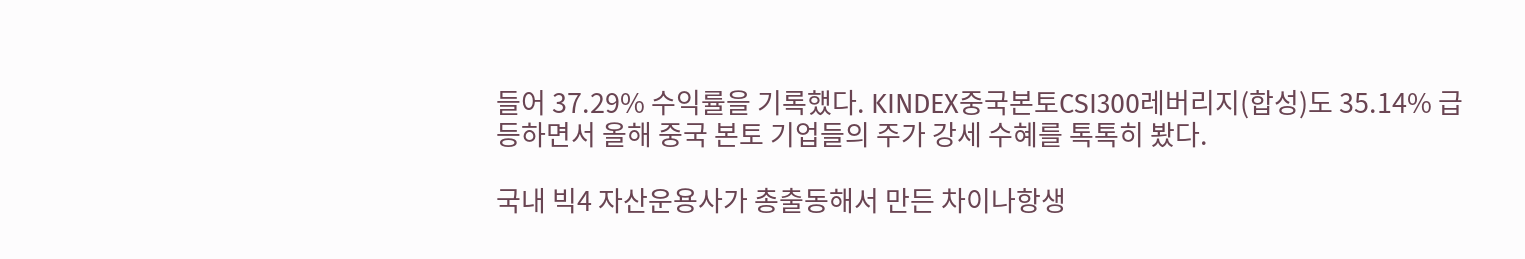들어 37.29% 수익률을 기록했다. KINDEX중국본토CSI300레버리지(합성)도 35.14% 급등하면서 올해 중국 본토 기업들의 주가 강세 수혜를 톡톡히 봤다.

국내 빅4 자산운용사가 총출동해서 만든 차이나항생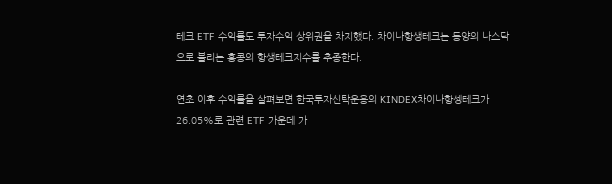테크 ETF 수익률도 투자수익 상위권을 차지했다. 차이나항생테크는 동양의 나스닥으로 불리는 홍콩의 항생테크지수를 추종한다.

연초 이후 수익률을 살펴보면 한국투자신탁운용의 KINDEX차이나항셍테크가 26.05%로 관련 ETF 가운데 가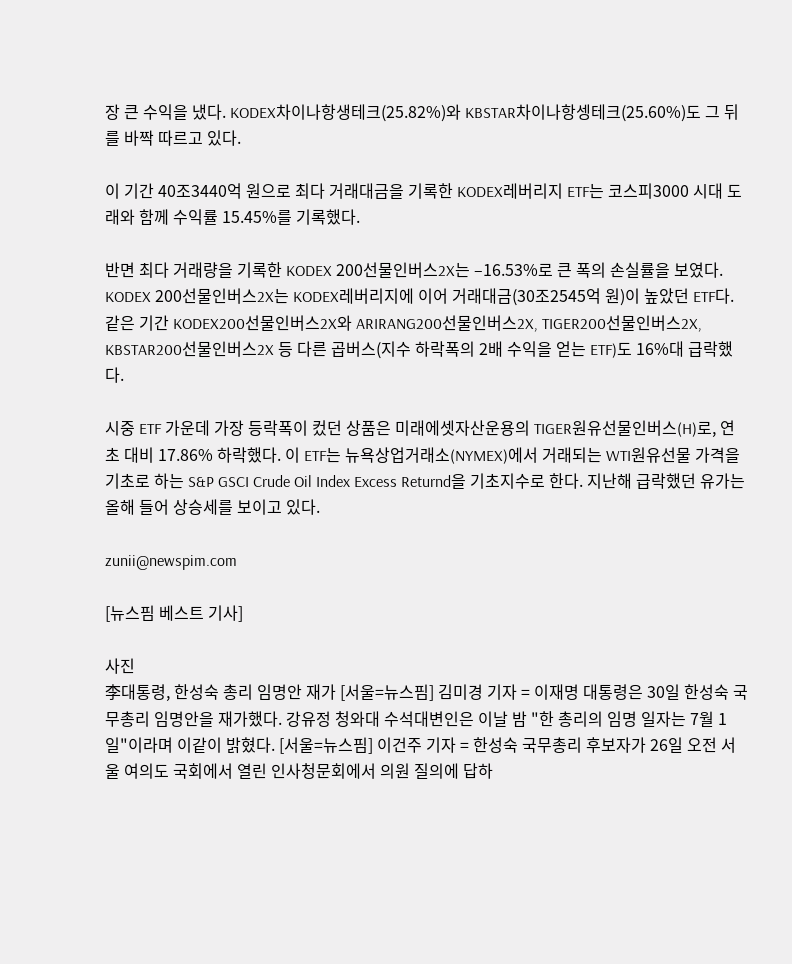장 큰 수익을 냈다. KODEX차이나항생테크(25.82%)와 KBSTAR차이나항셍테크(25.60%)도 그 뒤를 바짝 따르고 있다.

이 기간 40조3440억 원으로 최다 거래대금을 기록한 KODEX레버리지 ETF는 코스피3000 시대 도래와 함께 수익률 15.45%를 기록했다.

반면 최다 거래량을 기록한 KODEX 200선물인버스2X는 –16.53%로 큰 폭의 손실률을 보였다. KODEX 200선물인버스2X는 KODEX레버리지에 이어 거래대금(30조2545억 원)이 높았던 ETF다. 같은 기간 KODEX200선물인버스2X와 ARIRANG200선물인버스2X, TIGER200선물인버스2X, KBSTAR200선물인버스2X 등 다른 곱버스(지수 하락폭의 2배 수익을 얻는 ETF)도 16%대 급락했다.

시중 ETF 가운데 가장 등락폭이 컸던 상품은 미래에셋자산운용의 TIGER원유선물인버스(H)로, 연초 대비 17.86% 하락했다. 이 ETF는 뉴욕상업거래소(NYMEX)에서 거래되는 WTI원유선물 가격을 기초로 하는 S&P GSCI Crude Oil Index Excess Returnd을 기초지수로 한다. 지난해 급락했던 유가는 올해 들어 상승세를 보이고 있다.

zunii@newspim.com

[뉴스핌 베스트 기사]

사진
李대통령, 한성숙 총리 임명안 재가 [서울=뉴스핌] 김미경 기자 = 이재명 대통령은 30일 한성숙 국무총리 임명안을 재가했다. 강유정 청와대 수석대변인은 이날 밤 "한 총리의 임명 일자는 7월 1일"이라며 이같이 밝혔다. [서울=뉴스핌] 이건주 기자 = 한성숙 국무총리 후보자가 26일 오전 서울 여의도 국회에서 열린 인사청문회에서 의원 질의에 답하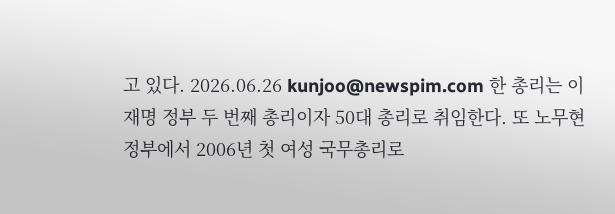고 있다. 2026.06.26 kunjoo@newspim.com 한 총리는 이재명 정부 두 번째 총리이자 50대 총리로 취임한다. 또 노무현 정부에서 2006년 첫 여성 국무총리로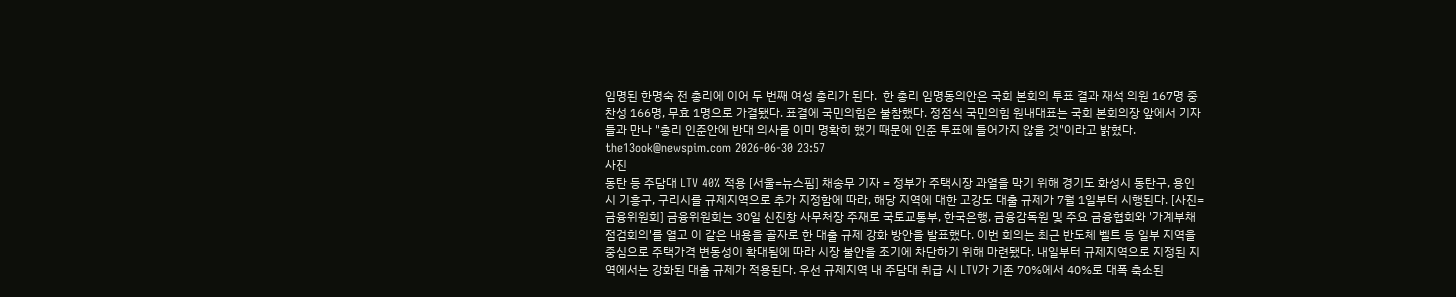임명된 한명숙 전 총리에 이어 두 번째 여성 총리가 된다.  한 총리 임명동의안은 국회 본회의 투표 결과 재석 의원 167명 중 찬성 166명, 무효 1명으로 가결됐다. 표결에 국민의힘은 불참했다. 정점식 국민의힘 원내대표는 국회 본회의장 앞에서 기자들과 만나 "총리 인준안에 반대 의사를 이미 명확히 했기 때문에 인준 투표에 들어가지 않을 것"이라고 밝혔다. the13ook@newspim.com 2026-06-30 23:57
사진
동탄 등 주담대 LTV 40% 적용 [서울=뉴스핌] 채송무 기자 = 정부가 주택시장 과열을 막기 위해 경기도 화성시 동탄구, 용인시 기흥구, 구리시를 규제지역으로 추가 지정함에 따라, 해당 지역에 대한 고강도 대출 규제가 7월 1일부터 시행된다. [사진=금융위원회] 금융위원회는 30일 신진창 사무처장 주재로 국토교통부, 한국은행, 금융감독원 및 주요 금융협회와 '가계부채 점검회의'를 열고 이 같은 내용을 골자로 한 대출 규제 강화 방안을 발표했다. 이번 회의는 최근 반도체 벨트 등 일부 지역을 중심으로 주택가격 변동성이 확대됨에 따라 시장 불안을 조기에 차단하기 위해 마련됐다. 내일부터 규제지역으로 지정된 지역에서는 강화된 대출 규제가 적용된다. 우선 규제지역 내 주담대 취급 시 LTV가 기존 70%에서 40%로 대폭 축소된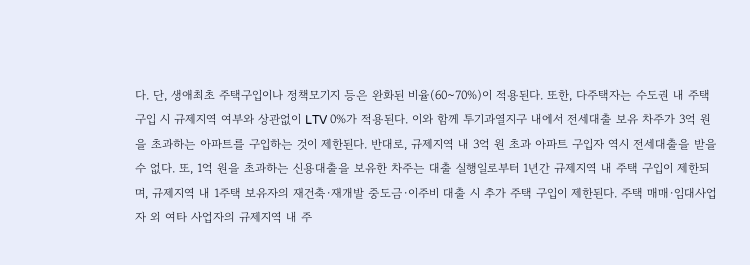다. 단, 생애최초 주택구입이나 정책모기지 등은 완화된 비율(60~70%)이 적용된다. 또한, 다주택자는 수도권 내 주택 구입 시 규제지역 여부와 상관없이 LTV 0%가 적용된다. 이와 함께 투기과열지구 내에서 전세대출 보유 차주가 3억 원을 초과하는 아파트를 구입하는 것이 제한된다. 반대로, 규제지역 내 3억 원 초과 아파트 구입자 역시 전세대출을 받을 수 없다. 또, 1억 원을 초과하는 신용대출을 보유한 차주는 대출 실행일로부터 1년간 규제지역 내 주택 구입이 제한되며, 규제지역 내 1주택 보유자의 재건축·재개발 중도금·이주비 대출 시 추가 주택 구입이 제한된다. 주택 매매·임대사업자 외 여타 사업자의 규제지역 내 주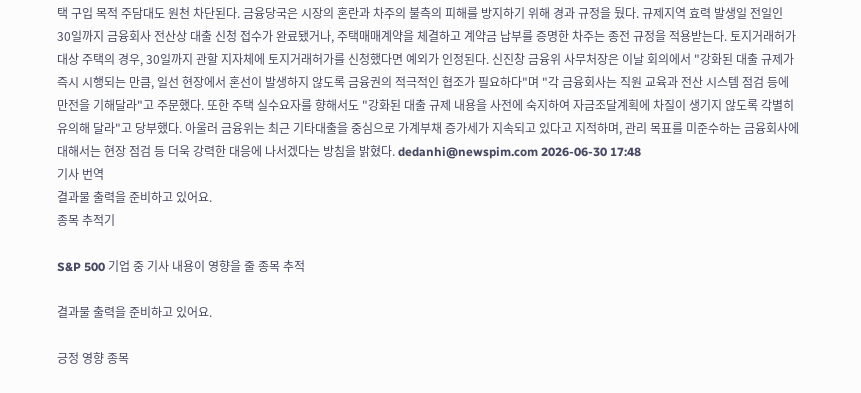택 구입 목적 주담대도 원천 차단된다. 금융당국은 시장의 혼란과 차주의 불측의 피해를 방지하기 위해 경과 규정을 뒀다. 규제지역 효력 발생일 전일인 30일까지 금융회사 전산상 대출 신청 접수가 완료됐거나, 주택매매계약을 체결하고 계약금 납부를 증명한 차주는 종전 규정을 적용받는다. 토지거래허가 대상 주택의 경우, 30일까지 관할 지자체에 토지거래허가를 신청했다면 예외가 인정된다. 신진창 금융위 사무처장은 이날 회의에서 "강화된 대출 규제가 즉시 시행되는 만큼, 일선 현장에서 혼선이 발생하지 않도록 금융권의 적극적인 협조가 필요하다"며 "각 금융회사는 직원 교육과 전산 시스템 점검 등에 만전을 기해달라"고 주문했다. 또한 주택 실수요자를 향해서도 "강화된 대출 규제 내용을 사전에 숙지하여 자금조달계획에 차질이 생기지 않도록 각별히 유의해 달라"고 당부했다. 아울러 금융위는 최근 기타대출을 중심으로 가계부채 증가세가 지속되고 있다고 지적하며, 관리 목표를 미준수하는 금융회사에 대해서는 현장 점검 등 더욱 강력한 대응에 나서겠다는 방침을 밝혔다. dedanhi@newspim.com 2026-06-30 17:48
기사 번역
결과물 출력을 준비하고 있어요.
종목 추적기

S&P 500 기업 중 기사 내용이 영향을 줄 종목 추적

결과물 출력을 준비하고 있어요.

긍정 영향 종목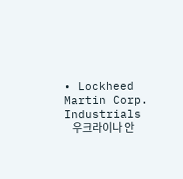• Lockheed Martin Corp. Industrials
    우크라이나 안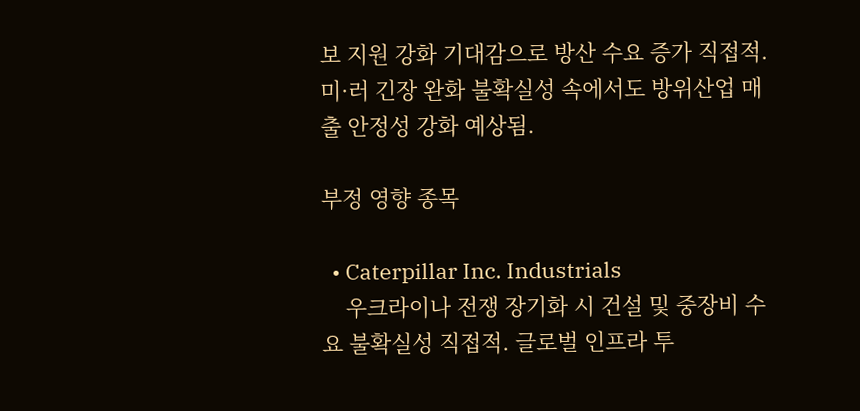보 지원 강화 기대감으로 방산 수요 증가 직접적. 미·러 긴장 완화 불확실성 속에서도 방위산업 매출 안정성 강화 예상됨.

부정 영향 종목

  • Caterpillar Inc. Industrials
    우크라이나 전쟁 장기화 시 건설 및 중장비 수요 불확실성 직접적. 글로벌 인프라 투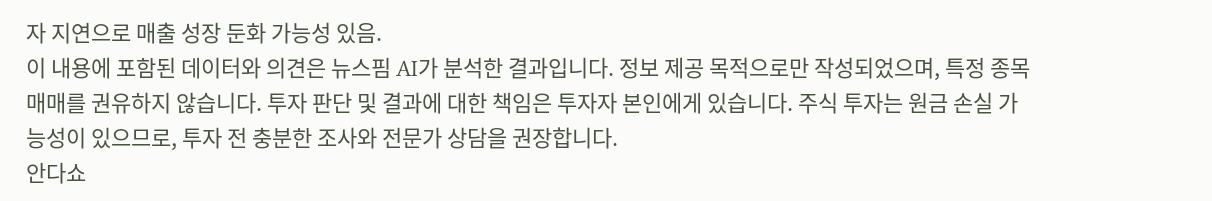자 지연으로 매출 성장 둔화 가능성 있음.
이 내용에 포함된 데이터와 의견은 뉴스핌 AI가 분석한 결과입니다. 정보 제공 목적으로만 작성되었으며, 특정 종목 매매를 권유하지 않습니다. 투자 판단 및 결과에 대한 책임은 투자자 본인에게 있습니다. 주식 투자는 원금 손실 가능성이 있으므로, 투자 전 충분한 조사와 전문가 상담을 권장합니다.
안다쇼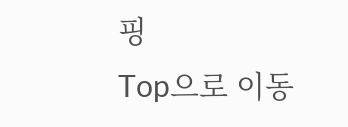핑
Top으로 이동